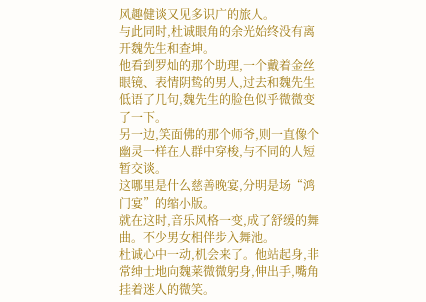风趣健谈又见多识广的旅人。
与此同时,杜诚眼角的余光始终没有离开魏先生和查坤。
他看到罗灿的那个助理,一个戴着金丝眼镜、表情阴鸷的男人,过去和魏先生低语了几句,魏先生的脸色似乎微微变了一下。
另一边,笑面佛的那个师爷,则一直像个幽灵一样在人群中穿梭,与不同的人短暂交谈。
这哪里是什么慈善晚宴,分明是场“鸿门宴”的缩小版。
就在这时,音乐风格一变,成了舒缓的舞曲。不少男女相伴步入舞池。
杜诚心中一动,机会来了。他站起身,非常绅士地向魏莱微微躬身,伸出手,嘴角挂着迷人的微笑。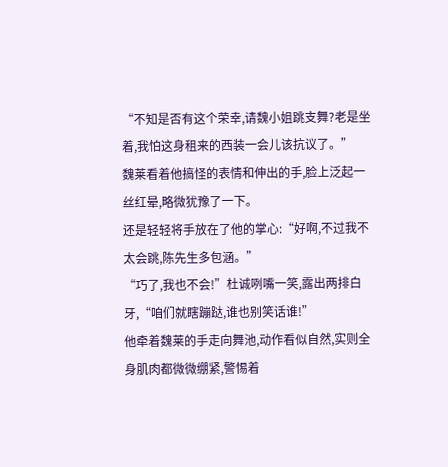“不知是否有这个荣幸,请魏小姐跳支舞?老是坐着,我怕这身租来的西装一会儿该抗议了。”
魏莱看着他搞怪的表情和伸出的手,脸上泛起一丝红晕,略微犹豫了一下。
还是轻轻将手放在了他的掌心:“好啊,不过我不太会跳,陈先生多包涵。”
“巧了,我也不会!”杜诚咧嘴一笑,露出两排白牙,“咱们就瞎蹦跶,谁也别笑话谁!”
他牵着魏莱的手走向舞池,动作看似自然,实则全身肌肉都微微绷紧,警惕着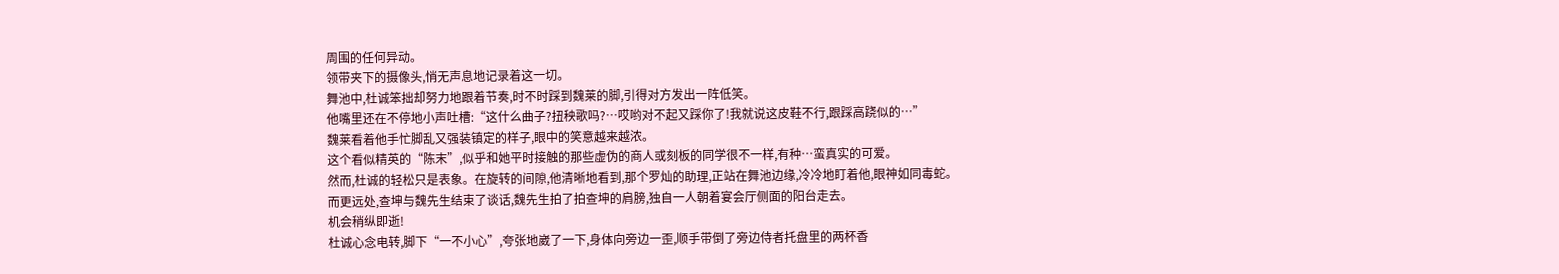周围的任何异动。
领带夹下的摄像头,悄无声息地记录着这一切。
舞池中,杜诚笨拙却努力地跟着节奏,时不时踩到魏莱的脚,引得对方发出一阵低笑。
他嘴里还在不停地小声吐槽:“这什么曲子?扭秧歌吗?…哎哟对不起又踩你了!我就说这皮鞋不行,跟踩高跷似的…”
魏莱看着他手忙脚乱又强装镇定的样子,眼中的笑意越来越浓。
这个看似精英的“陈末”,似乎和她平时接触的那些虚伪的商人或刻板的同学很不一样,有种…蛮真实的可爱。
然而,杜诚的轻松只是表象。在旋转的间隙,他清晰地看到,那个罗灿的助理,正站在舞池边缘,冷冷地盯着他,眼神如同毒蛇。
而更远处,查坤与魏先生结束了谈话,魏先生拍了拍查坤的肩膀,独自一人朝着宴会厅侧面的阳台走去。
机会稍纵即逝!
杜诚心念电转,脚下“一不小心”,夸张地崴了一下,身体向旁边一歪,顺手带倒了旁边侍者托盘里的两杯香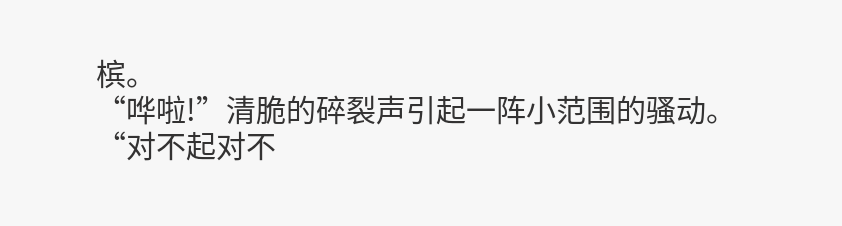槟。
“哗啦!”清脆的碎裂声引起一阵小范围的骚动。
“对不起对不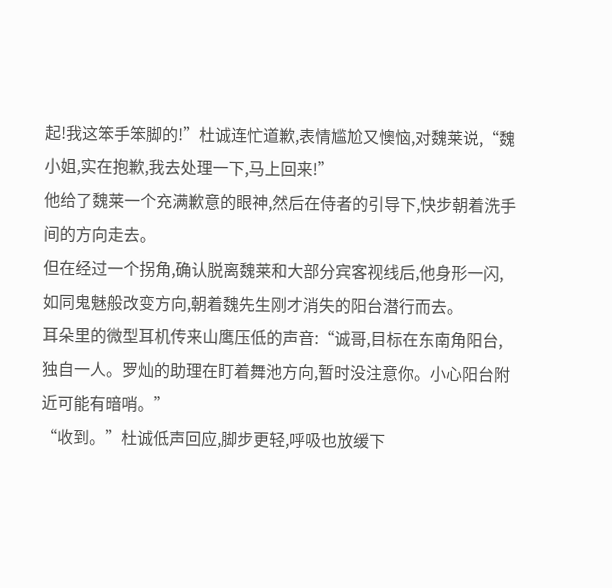起!我这笨手笨脚的!”杜诚连忙道歉,表情尴尬又懊恼,对魏莱说,“魏小姐,实在抱歉,我去处理一下,马上回来!”
他给了魏莱一个充满歉意的眼神,然后在侍者的引导下,快步朝着洗手间的方向走去。
但在经过一个拐角,确认脱离魏莱和大部分宾客视线后,他身形一闪,如同鬼魅般改变方向,朝着魏先生刚才消失的阳台潜行而去。
耳朵里的微型耳机传来山鹰压低的声音:“诚哥,目标在东南角阳台,独自一人。罗灿的助理在盯着舞池方向,暂时没注意你。小心阳台附近可能有暗哨。”
“收到。”杜诚低声回应,脚步更轻,呼吸也放缓下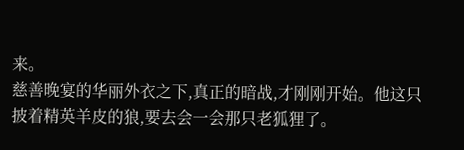来。
慈善晚宴的华丽外衣之下,真正的暗战,才刚刚开始。他这只披着精英羊皮的狼,要去会一会那只老狐狸了。